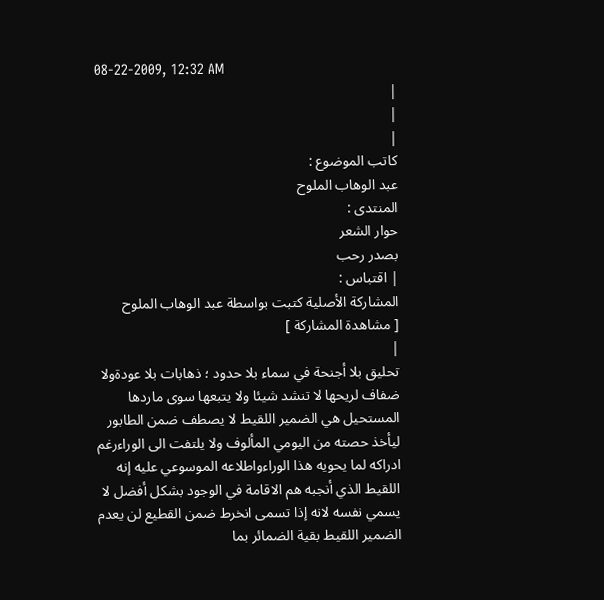08-22-2009, 12:32 AM
|
|
|
كاتب الموضوع :
عبد الوهاب الملوح
المنتدى :
حوار الشعر
بصدر رحب
| اقتباس :
المشاركة الأصلية كتبت بواسطة عبد الوهاب الملوح
[ مشاهدة المشاركة ]
|
تحليق بلا أجنحة في سماء بلا حدود ؛ ذهابات بلا عودةولا ضفاف لريحها لا تنشد شيئا ولا يتبعها سوى ماردها المستحيل هي الضمير اللقيط لا يصطف ضمن الطابور ليأخذ حصته من اليومي المألوف ولا يلتفت الى الوراءرغم ادراكه لما يحويه هذا الوراءواطلاعه الموسوعي عليه إنه اللقيط الذي أنجبه هم الاقامة في الوجود بشكل أفضل لا يسمي نفسه لانه إذا تسمى انخرط ضمن القطيع لن يعدم الضمير اللقيط بقية الضمائر بما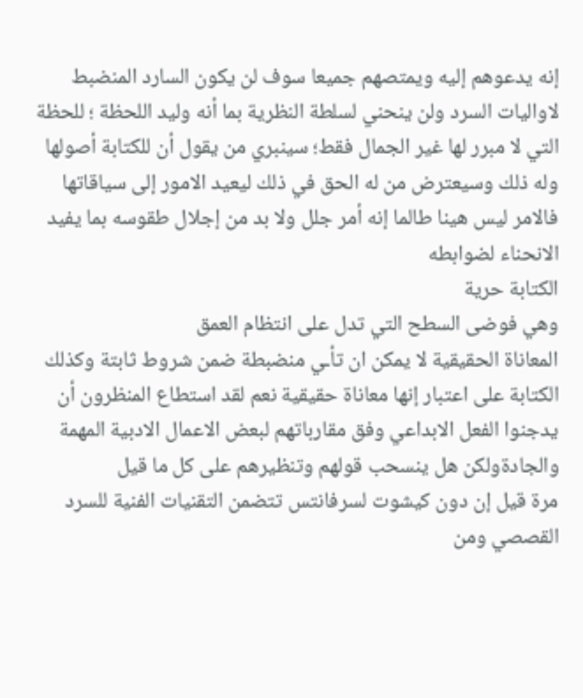إنه يدعوهم إليه ويمتصهم جميعا سوف لن يكون السارد المنضبط لاواليات السرد ولن ينحني لسلطة النظرية بما أنه وليد اللحظة ؛ للحظة التي لا مبرر لها غير الجمال فقط؛ سينبري من يقول أن للكتابة أصولها وله ذلك وسيعترض من له الحق في ذلك ليعيد الامور إلى سياقاتها فالامر ليس هينا طالما إنه أمر جلل ولا بد من إجلال طقوسه بما يفيد الانحناء لضوابطه
الكتابة حرية
وهي فوضى السطح التي تدل على انتظام العمق
المعاناة الحقيقية لا يمكن ان تأـي منضبطة ضمن شروط ثابتة وكذلك الكتابة على اعتبار إنها معاناة حقيقية نعم لقد استطاع المنظرون أن يدجنوا الفعل الابداعي وفق مقارباتهم لبعض الاعمال الادبية المهمة والجادةولكن هل ينسحب قولهم وتنظيرهم على كل ما قيل
مرة قيل إن دون كيشوت لسرفانتس تتضمن التقنيات الفنية للسرد القصصي ومن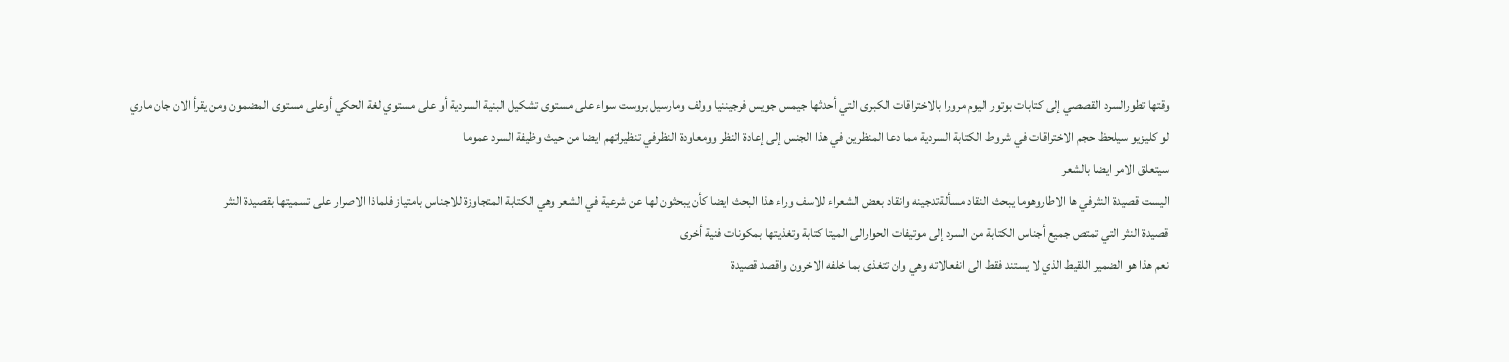وقتها تطورالسرد القصصي إلى كتابات بوتور اليوم مرورا بالاختراقات الكبرى التي أحدثها جيمس جويس فرجيننيا وولف ومارسيل بروست سواء على مستوى تشكيل البنية السردية أو على مستوي لغة الحكي أوعلى مستوى المضمون ومن يقرأ الان جان ماري لو كليزيو سيلحظ حجم الاختراقات في شروط الكتابة السردية مما دعا المنظرين في هذا الجنس إلى إعادة النظر وومعاودة النظرفي تنظيراتهم ايضا من حيث وظيفة السرد عموما
سيتعلق الامر ايضا بالشعر
اليست قصيدة النثرفي ها الاطاروهوما يبحث النقاد مسألةتدجينه وانقاد بعض الشعراء للاسف وراء هذا البحث ايضا كأن يبحثون لها عن شرعية في الشعر وهي الكتابة المتجاوزة للاجناس بامتياز فلماذا الاصرار على تسميتها بقصيدة النثر
قصيدة النثر التي تمتص جميع أجناس الكتابة من السرد إلى موتيفات الحوارالى الميتا كتابة وتغذيتها بمكونات فنية أخرى
نعم هذا هو الضمير اللقيط الذي لا يستند فقط الى انفعالاته وهي وان تتغذى بما خلفه الاخرون واقصد قصيدة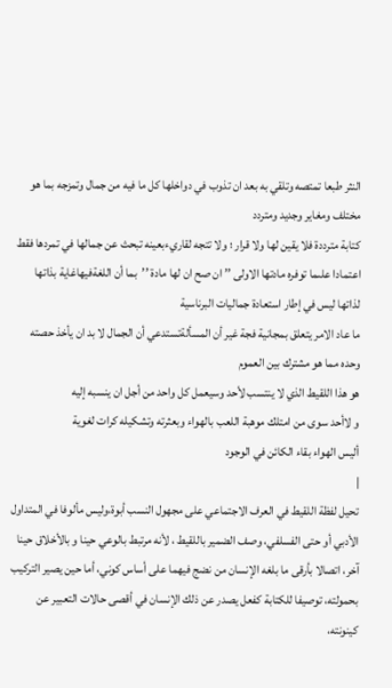النثر طبعا تمتصه وتلقي به بعد ان تذوب في دواخلها كل ما فيه من جمال وتمزجه بما هو مختلف ومغاير وجديد ومتردد
كتابة مترددة فلا يقين لها ولا قرار ؛ ولا تتجه لقاريءبعينه تبحث عن جمالها في تمردها فقط اعتمادا علىما توفره مادتها الاولى ’’ ان صح ان لها مادة ’’بما أن اللغةفيهاغاية بذاتها لذاتها ليس في إطار استعادة جماليات البرناسية
ما عاد الامر يتعلق بمجانية فجة غير أن المسألةتستدعي أن الجمال لا بد ان يأخذ حصته وحده مما هو مشترك بين العموم
هو هذا اللقيط الذي لا ينتسب لأحد وسيعمل كل واحد من أجل ان ينسبه إليه
و لاأحد سوى من امتلك موهبة اللعب بالهواء وبعثرته وتشكيله كرات لغوية
أليس الهواء بقاء الكائن في الوجود
|
تحيل لفظة اللقيط في العرف الاجتماعي على مجهول النسب أبوة،وليس مألوفا في المتداول الأدبي أو حتى الفسلفي، وصف الضمير باللقيط ، لأنه مرتبط بالوعي حينا و بالأخلاق حينا آخر، اتصالا بأرقى ما بلغه الإنسان من نضج فيهما على أساس كوني، أما حين يصير التركيب بحمولته، توصيفا للكتابة كفعل يصدر عن ذلك الإنسان في أقصى حالات التعبير عن كينونته،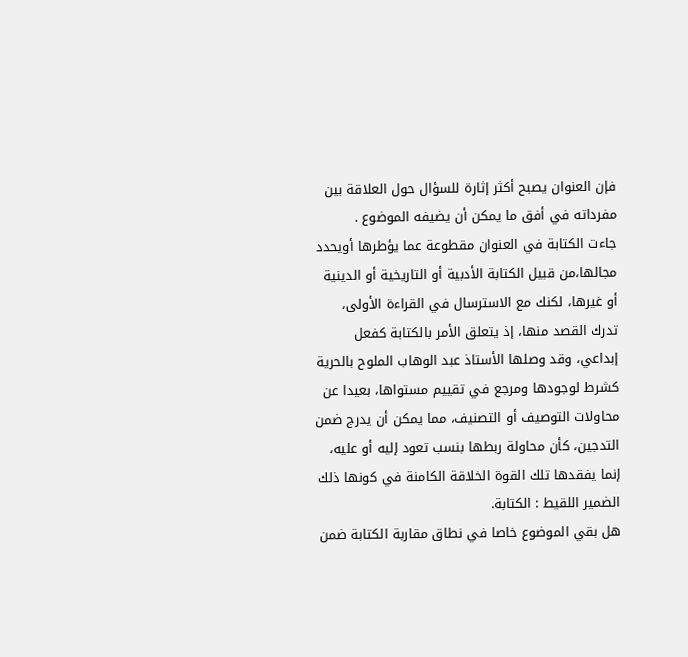فإن العنوان يصبح أكثر إثارة للسؤال حول العلاقة بين مفرداته في أفق ما يمكن أن يضيفه الموضوع .
جاءت الكتابة في العنوان مقطوعة عما يؤطرها أويحدد مجالها،من قبيل الكتابة الأدبية أو التاريخية أو الدينية أو غيرها، لكنك مع الاسترسال في القراءة الأولى، تدرك القصد منها، إذ يتعلق الأمر بالكتابة كفعل إبداعي، وقد وصلها الأستاذ عبد الوهاب الملوح بالحرية كشرط لوجودها ومرجع في تقييم مستواها، بعيدا عن محاولات التوصيف أو التصنيف، مما يمكن أن يدرج ضمن التدجين، كأن محاولة ربطها بنسب تعود إليه أو عليه، إنما يفقدها تلك القوة الخلاقة الكامنة في كونها ذلك الضمير اللقيط : الكتابة.
هل بقي الموضوع خاصا في نطاق مقاربة الكتابة ضمن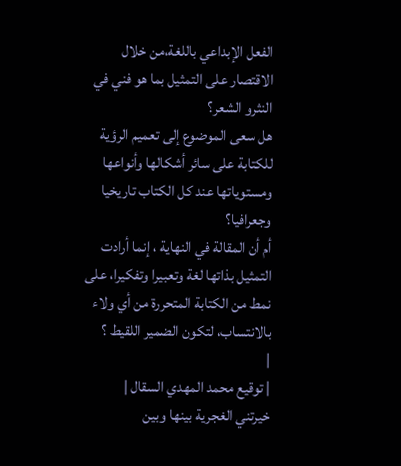الفعل الإبداعي باللغة،من خلال الاقتصار على التمثيل بما هو فني في النثرو الشعر؟
هل سعى الموضوع إلى تعميم الرؤية للكتابة على سائر أشكالها وأنواعها ومستوياتها عند كل الكتاب تاريخيا وجعرافيا؟
أم أن المقالة في النهاية ، إنما أرادت التمثيل بذاتها لغة وتعبيرا وتفكيرا، على نمط من الكتابة المتحررة من أي ولاء بالانتساب، لتكون الضمير اللقيط ؟
|
| توقيع محمد المهدي السقال |
خيرتني الغجرية بينها وبين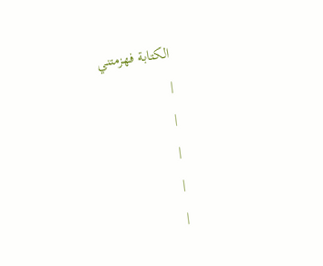الكتابة فهزمتني
|
|
|
|
|